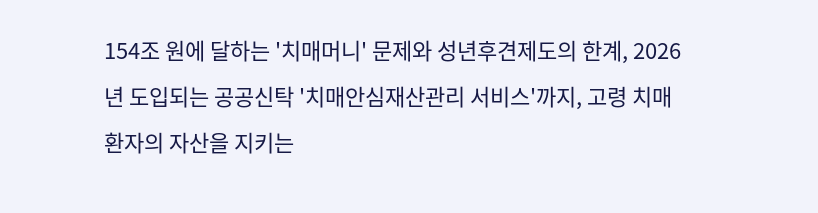154조 원에 달하는 '치매머니' 문제와 성년후견제도의 한계, 2026년 도입되는 공공신탁 '치매안심재산관리 서비스'까지, 고령 치매환자의 자산을 지키는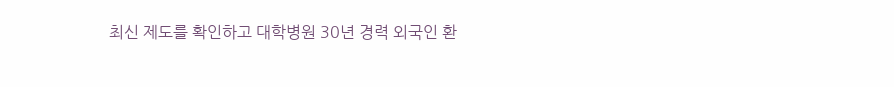최신 제도를 확인하고 대학병원 30년 경력 외국인 환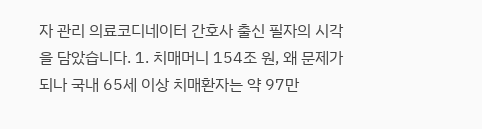자 관리 의료코디네이터 간호사 출신 필자의 시각을 담았습니다. 1. 치매머니 154조 원, 왜 문제가 되나 국내 65세 이상 치매환자는 약 97만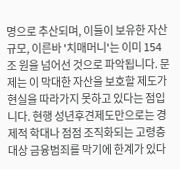명으로 추산되며, 이들이 보유한 자산 규모, 이른바 '치매머니'는 이미 154조 원을 넘어선 것으로 파악됩니다. 문제는 이 막대한 자산을 보호할 제도가 현실을 따라가지 못하고 있다는 점입니다. 현행 성년후견제도만으로는 경제적 학대나 점점 조직화되는 고령층 대상 금융범죄를 막기에 한계가 있다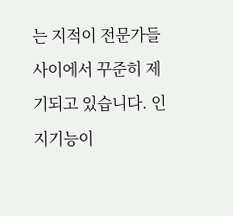는 지적이 전문가들 사이에서 꾸준히 제기되고 있습니다. 인지기능이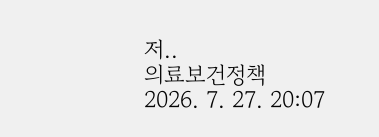저..
의료보건정책
2026. 7. 27. 20:07